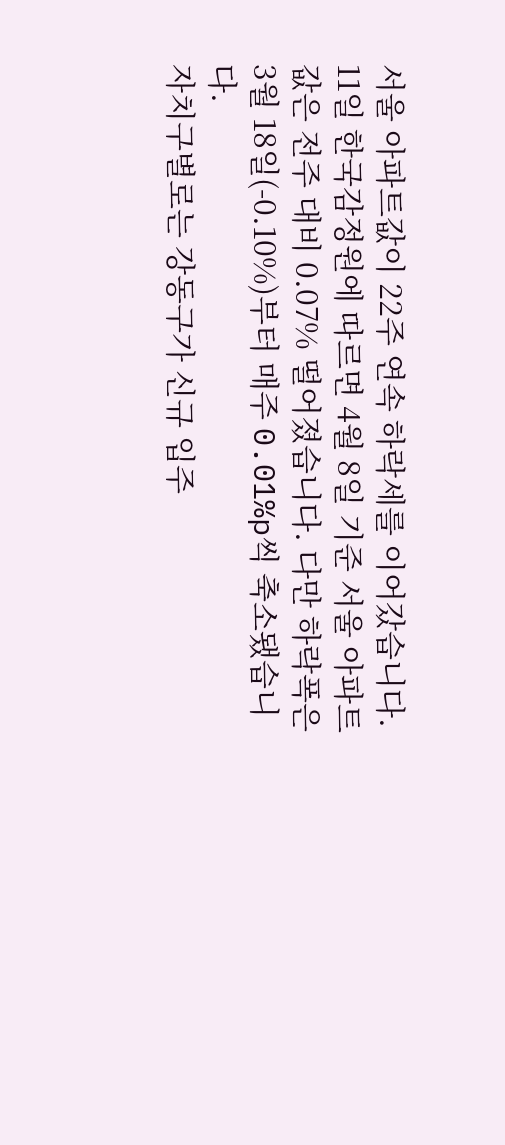서울 아파트값이 22주 연속 하락세를 이어갔습니다.
11일 한국감정원에 따르면 4월 8일 기준 서울 아파트값은 전주 대비 0.07% 떨어졌습니다. 다만 하락폭은 3월 18일(-0.10%)부터 매주 0.01%p씩 축소됐습니다.
자치구별로는 강동구가 신규 입주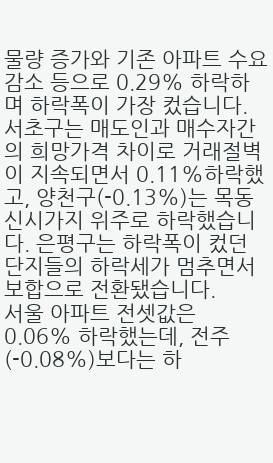물량 증가와 기존 아파트 수요 감소 등으로 0.29% 하락하며 하락폭이 가장 컸습니다.
서초구는 매도인과 매수자간의 희망가격 차이로 거래절벽이 지속되면서 0.11%하락했고, 양천구(-0.13%)는 목동신시가지 위주로 하락했습니다. 은평구는 하락폭이 컸던 단지들의 하락세가 멈추면서 보합으로 전환됐습니다.
서울 아파트 전셋값은 0.06% 하락했는데, 전주(-0.08%)보다는 하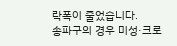락폭이 줄었습니다.
송파구의 경우 미성·크로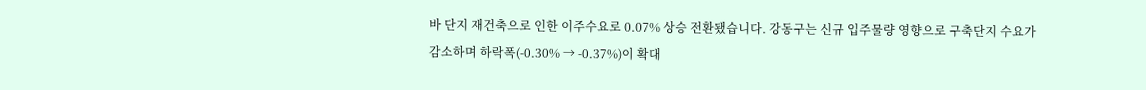바 단지 재건축으로 인한 이주수요로 0.07% 상승 전환됐습니다. 강동구는 신규 입주물량 영향으로 구축단지 수요가 감소하며 하락폭(-0.30% → -0.37%)이 확대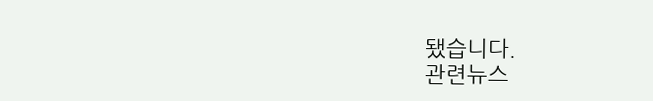됐습니다.
관련뉴스